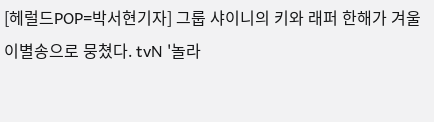[헤럴드POP=박서현기자] 그룹 샤이니의 키와 래퍼 한해가 겨울 이별송으로 뭉쳤다. tvN '놀라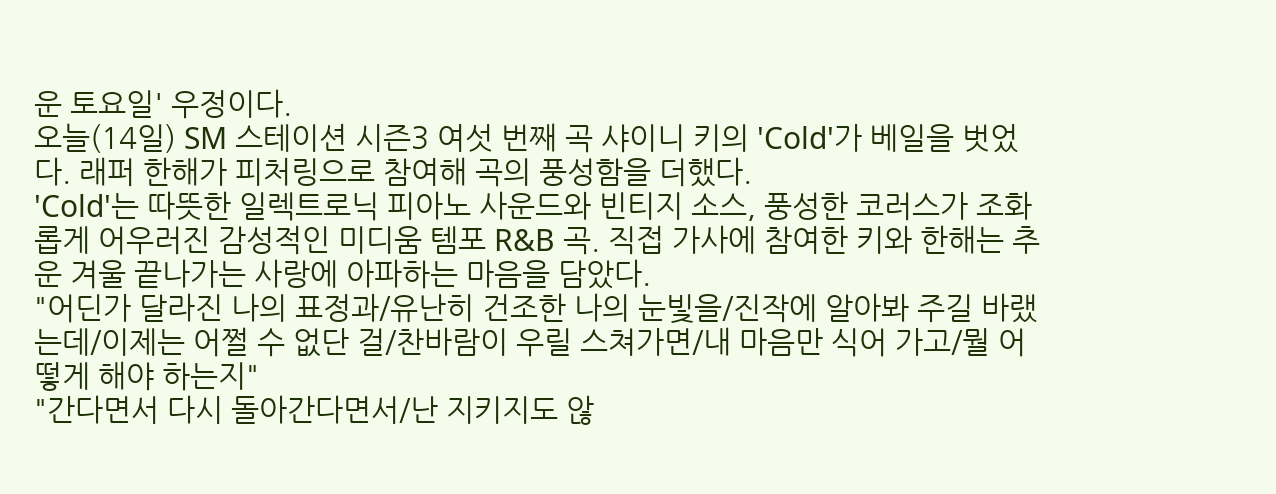운 토요일' 우정이다.
오늘(14일) SM 스테이션 시즌3 여섯 번째 곡 샤이니 키의 'Cold'가 베일을 벗었다. 래퍼 한해가 피처링으로 참여해 곡의 풍성함을 더했다.
'Cold'는 따뜻한 일렉트로닉 피아노 사운드와 빈티지 소스, 풍성한 코러스가 조화롭게 어우러진 감성적인 미디움 템포 R&B 곡. 직접 가사에 참여한 키와 한해는 추운 겨울 끝나가는 사랑에 아파하는 마음을 담았다.
"어딘가 달라진 나의 표정과/유난히 건조한 나의 눈빛을/진작에 알아봐 주길 바랬는데/이제는 어쩔 수 없단 걸/찬바람이 우릴 스쳐가면/내 마음만 식어 가고/뭘 어떻게 해야 하는지"
"간다면서 다시 돌아간다면서/난 지키지도 않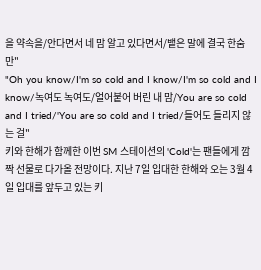을 약속을/안다면서 네 맘 알고 있다면서/뱉은 말에 결국 한숨만"
"Oh you know/I'm so cold and I know/I'm so cold and I know/녹여도 녹여도/얼어붙어 버린 내 맘/You are so cold and I tried/'You are so cold and I tried/들어도 들리지 않는 걸"
키와 한해가 함께한 이번 SM 스테이션의 'Cold'는 팬들에게 깜짝 선물로 다가올 전망이다. 지난 7일 입대한 한해와 오는 3월 4일 입대를 앞두고 있는 키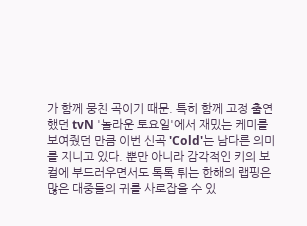가 함께 뭉친 곡이기 때문. 특히 함께 고정 출연했던 tvN '놀라운 토요일'에서 재밌는 케미를 보여줬던 만큼 이번 신곡 'Cold'는 남다른 의미를 지니고 있다. 뿐만 아니라 감각적인 키의 보컬에 부드러우면서도 톡톡 튀는 한해의 랩핑은 많은 대중들의 귀를 사로잡을 수 있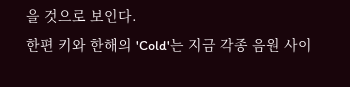을 것으로 보인다.
한편 키와 한해의 'Cold'는 지금 각종 음원 사이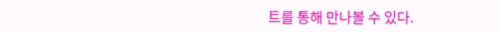트를 통해 만나볼 수 있다.